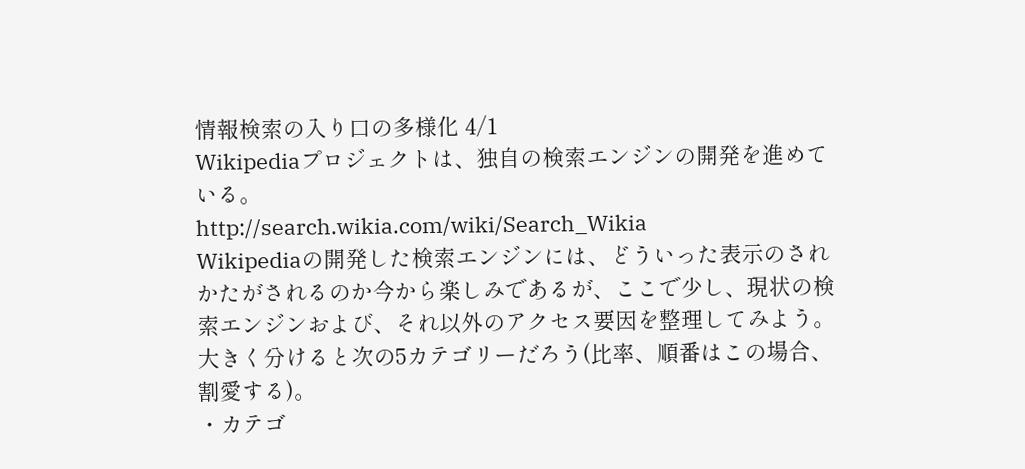情報検索の入り口の多様化 4/1
Wikipediaプロジェクトは、独自の検索エンジンの開発を進めている。
http://search.wikia.com/wiki/Search_Wikia
Wikipediaの開発した検索エンジンには、どういった表示のされかたがされるのか今から楽しみであるが、ここで少し、現状の検索エンジンおよび、それ以外のアクセス要因を整理してみよう。
大きく分けると次の5カテゴリーだろう(比率、順番はこの場合、割愛する)。
・カテゴ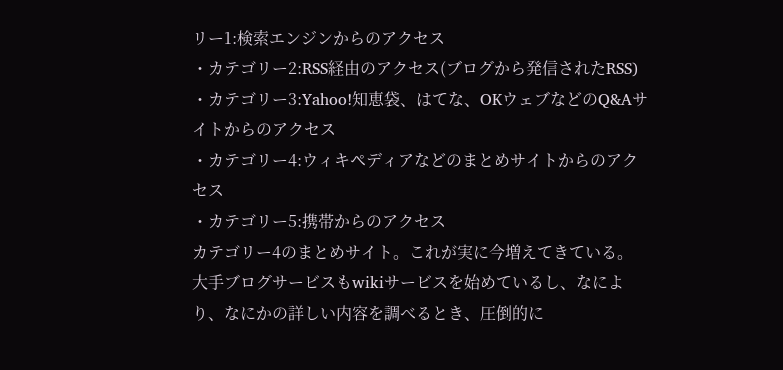リー1:検索エンジンからのアクセス
・カテゴリー2:RSS経由のアクセス(ブログから発信されたRSS)
・カテゴリー3:Yahoo!知恵袋、はてな、OKウェブなどのQ&Aサイトからのアクセス
・カテゴリー4:ウィキペディアなどのまとめサイトからのアクセス
・カテゴリー5:携帯からのアクセス
カテゴリー4のまとめサイト。これが実に今増えてきている。大手ブログサービスもwikiサービスを始めているし、なにより、なにかの詳しい内容を調べるとき、圧倒的に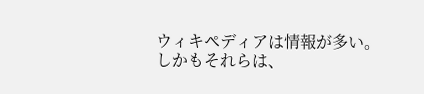ウィキペディアは情報が多い。しかもそれらは、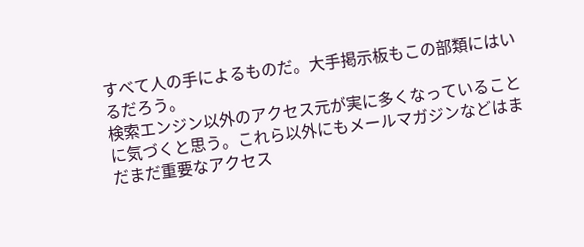すべて人の手によるものだ。大手掲示板もこの部類にはいるだろう。
検索エンジン以外のアクセス元が実に多くなっていることに気づくと思う。これら以外にもメールマガジンなどはまだまだ重要なアクセス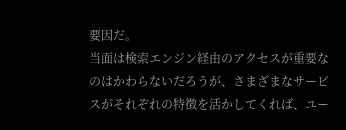要因だ。
当面は検索エンジン経由のアクセスが重要なのはかわらないだろうが、さまざまなサービスがそれぞれの特徴を活かしてくれば、ユー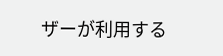ザーが利用する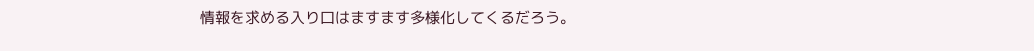情報を求める入り口はますます多様化してくるだろう。